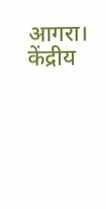आगरा। केंद्रीय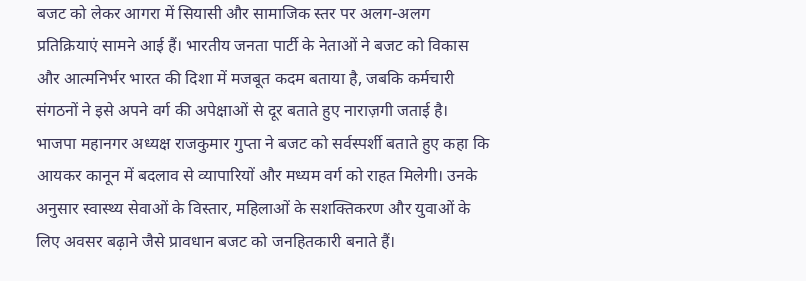बजट को लेकर आगरा में सियासी और सामाजिक स्तर पर अलग-अलग प्रतिक्रियाएं सामने आई हैं। भारतीय जनता पार्टी के नेताओं ने बजट को विकास और आत्मनिर्भर भारत की दिशा में मजबूत कदम बताया है, जबकि कर्मचारी संगठनों ने इसे अपने वर्ग की अपेक्षाओं से दूर बताते हुए नाराज़गी जताई है।
भाजपा महानगर अध्यक्ष राजकुमार गुप्ता ने बजट को सर्वस्पर्शी बताते हुए कहा कि आयकर कानून में बदलाव से व्यापारियों और मध्यम वर्ग को राहत मिलेगी। उनके अनुसार स्वास्थ्य सेवाओं के विस्तार, महिलाओं के सशक्तिकरण और युवाओं के लिए अवसर बढ़ाने जैसे प्रावधान बजट को जनहितकारी बनाते हैं।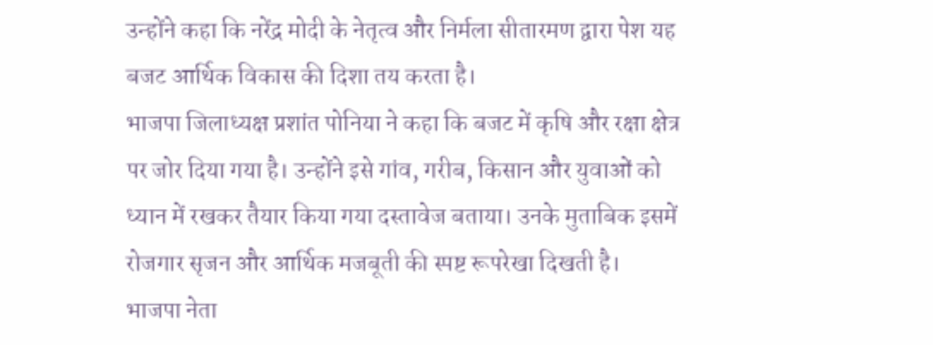उन्होंने कहा कि नरेंद्र मोदी के नेतृत्व और निर्मला सीतारमण द्वारा पेश यह बजट आर्थिक विकास की दिशा तय करता है।
भाजपा जिलाध्यक्ष प्रशांत पोनिया ने कहा कि बजट में कृषि और रक्षा क्षेत्र पर जोर दिया गया है। उन्होंने इसे गांव, गरीब, किसान और युवाओं को ध्यान में रखकर तैयार किया गया दस्तावेज बताया। उनके मुताबिक इसमें रोजगार सृजन और आर्थिक मजबूती की स्पष्ट रूपरेखा दिखती है।
भाजपा नेता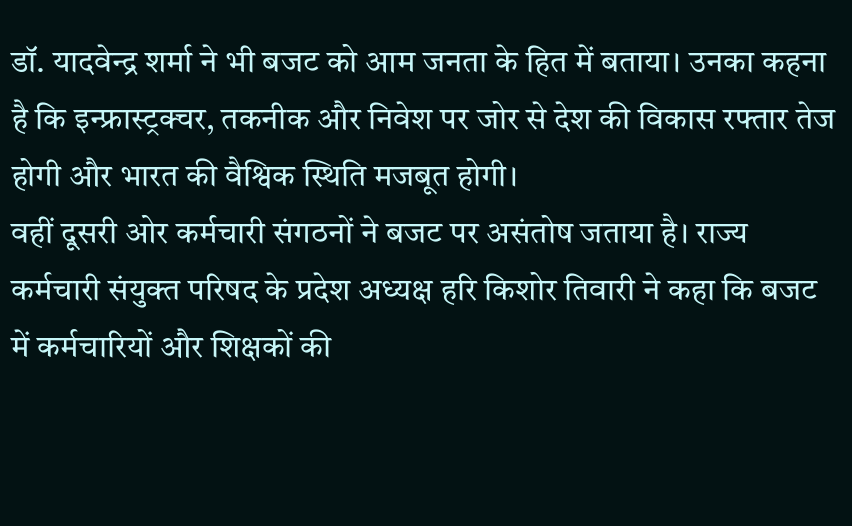डॉ. यादवेन्द्र शर्मा ने भी बजट को आम जनता के हित में बताया। उनका कहना है कि इन्फ्रास्ट्रक्चर, तकनीक और निवेश पर जोर से देश की विकास रफ्तार तेज होगी और भारत की वैश्विक स्थिति मजबूत होगी।
वहीं दूसरी ओर कर्मचारी संगठनों ने बजट पर असंतोष जताया है। राज्य कर्मचारी संयुक्त परिषद के प्रदेश अध्यक्ष हरि किशोर तिवारी ने कहा कि बजट में कर्मचारियों और शिक्षकों की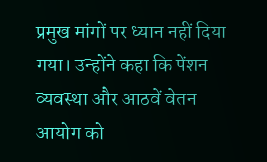प्रमुख मांगों पर ध्यान नहीं दिया गया। उन्होंने कहा कि पेंशन व्यवस्था और आठवें वेतन आयोग को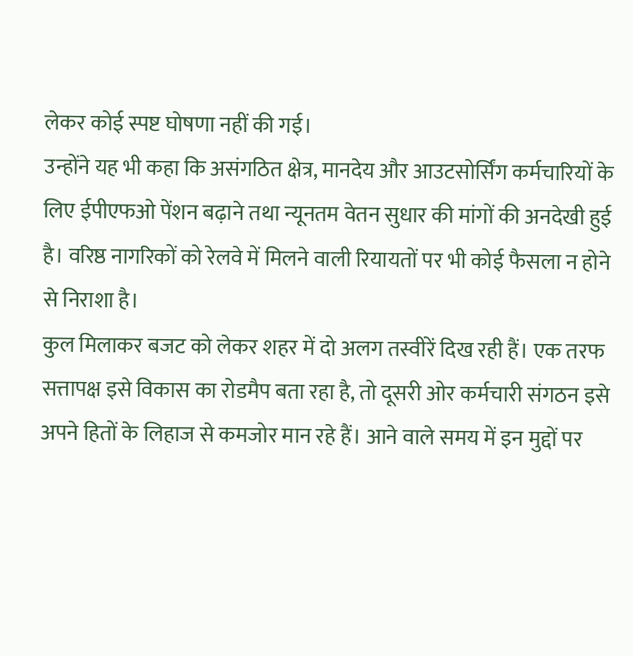लेकर कोई स्पष्ट घोषणा नहीं की गई।
उन्होंने यह भी कहा कि असंगठित क्षेत्र, मानदेय और आउटसोर्सिंग कर्मचारियों के लिए ईपीएफओ पेंशन बढ़ाने तथा न्यूनतम वेतन सुधार की मांगों की अनदेखी हुई है। वरिष्ठ नागरिकों को रेलवे में मिलने वाली रियायतों पर भी कोई फैसला न होने से निराशा है।
कुल मिलाकर बजट को लेकर शहर में दो अलग तस्वीरें दिख रही हैं। एक तरफ सत्तापक्ष इसे विकास का रोडमैप बता रहा है, तो दूसरी ओर कर्मचारी संगठन इसे अपने हितों के लिहाज से कमजोर मान रहे हैं। आने वाले समय में इन मुद्दों पर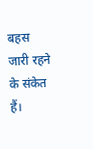बहस जारी रहने के संकेत हैं।